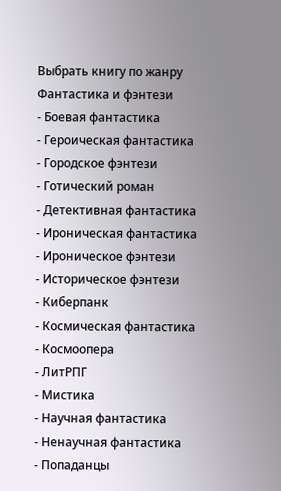Выбрать книгу по жанру
Фантастика и фэнтези
- Боевая фантастика
- Героическая фантастика
- Городское фэнтези
- Готический роман
- Детективная фантастика
- Ироническая фантастика
- Ироническое фэнтези
- Историческое фэнтези
- Киберпанк
- Космическая фантастика
- Космоопера
- ЛитРПГ
- Мистика
- Научная фантастика
- Ненаучная фантастика
- Попаданцы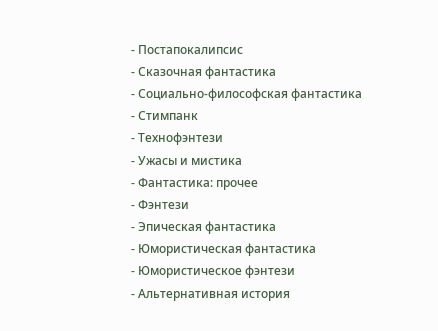- Постапокалипсис
- Сказочная фантастика
- Социально-философская фантастика
- Стимпанк
- Технофэнтези
- Ужасы и мистика
- Фантастика: прочее
- Фэнтези
- Эпическая фантастика
- Юмористическая фантастика
- Юмористическое фэнтези
- Альтернативная история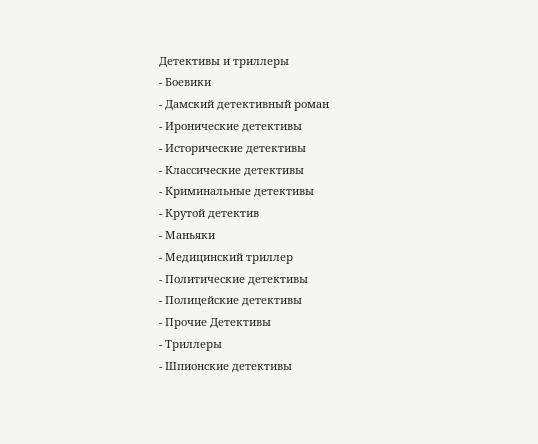Детективы и триллеры
- Боевики
- Дамский детективный роман
- Иронические детективы
- Исторические детективы
- Классические детективы
- Криминальные детективы
- Крутой детектив
- Маньяки
- Медицинский триллер
- Политические детективы
- Полицейские детективы
- Прочие Детективы
- Триллеры
- Шпионские детективы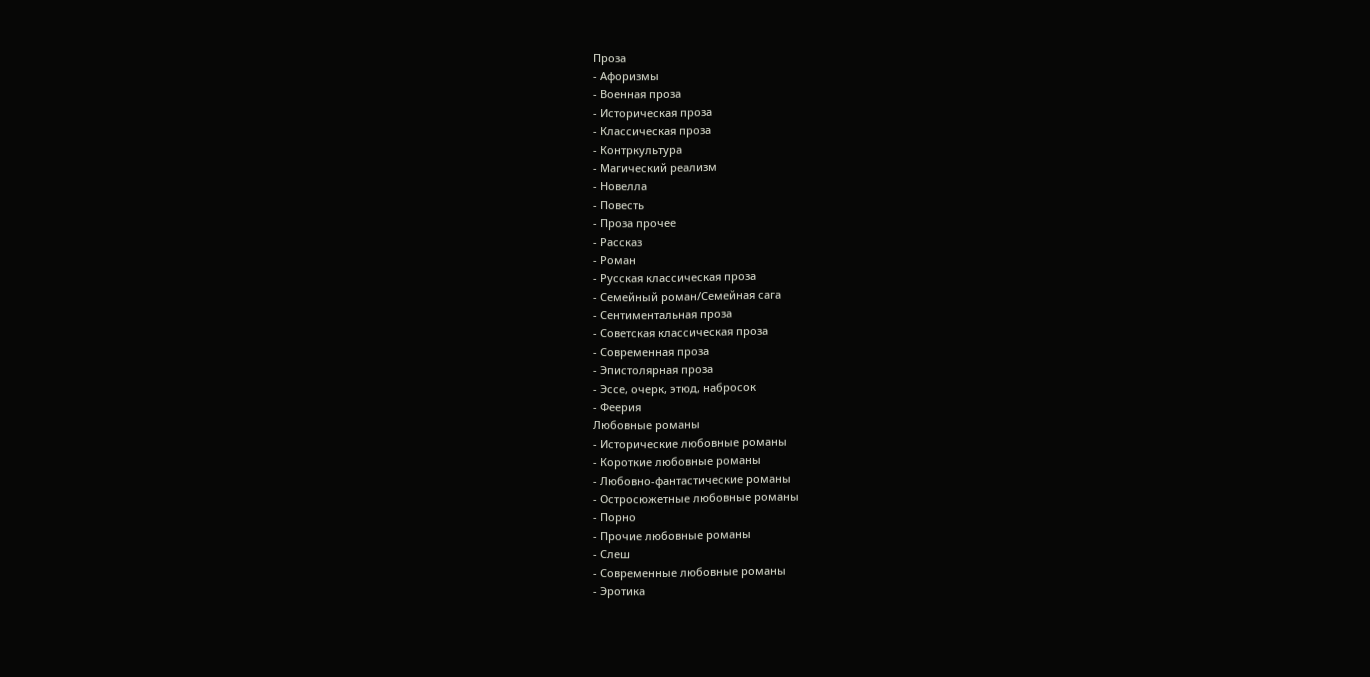Проза
- Афоризмы
- Военная проза
- Историческая проза
- Классическая проза
- Контркультура
- Магический реализм
- Новелла
- Повесть
- Проза прочее
- Рассказ
- Роман
- Русская классическая проза
- Семейный роман/Семейная сага
- Сентиментальная проза
- Советская классическая проза
- Современная проза
- Эпистолярная проза
- Эссе, очерк, этюд, набросок
- Феерия
Любовные романы
- Исторические любовные романы
- Короткие любовные романы
- Любовно-фантастические романы
- Остросюжетные любовные романы
- Порно
- Прочие любовные романы
- Слеш
- Современные любовные романы
- Эротика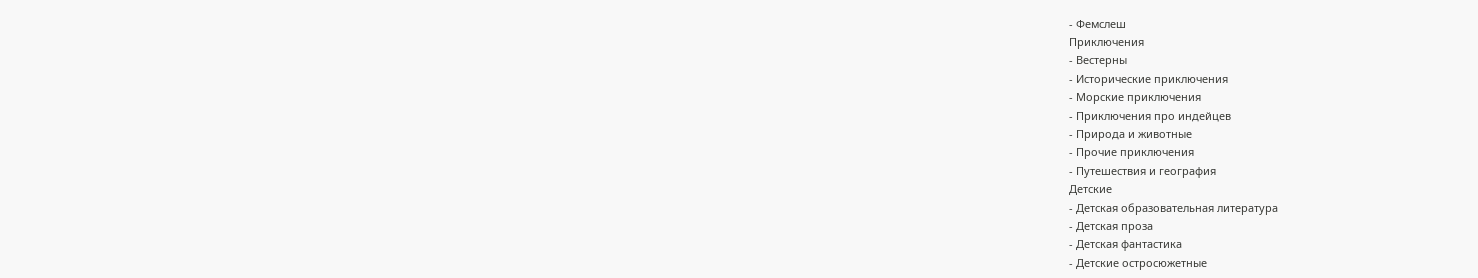- Фемслеш
Приключения
- Вестерны
- Исторические приключения
- Морские приключения
- Приключения про индейцев
- Природа и животные
- Прочие приключения
- Путешествия и география
Детские
- Детская образовательная литература
- Детская проза
- Детская фантастика
- Детские остросюжетные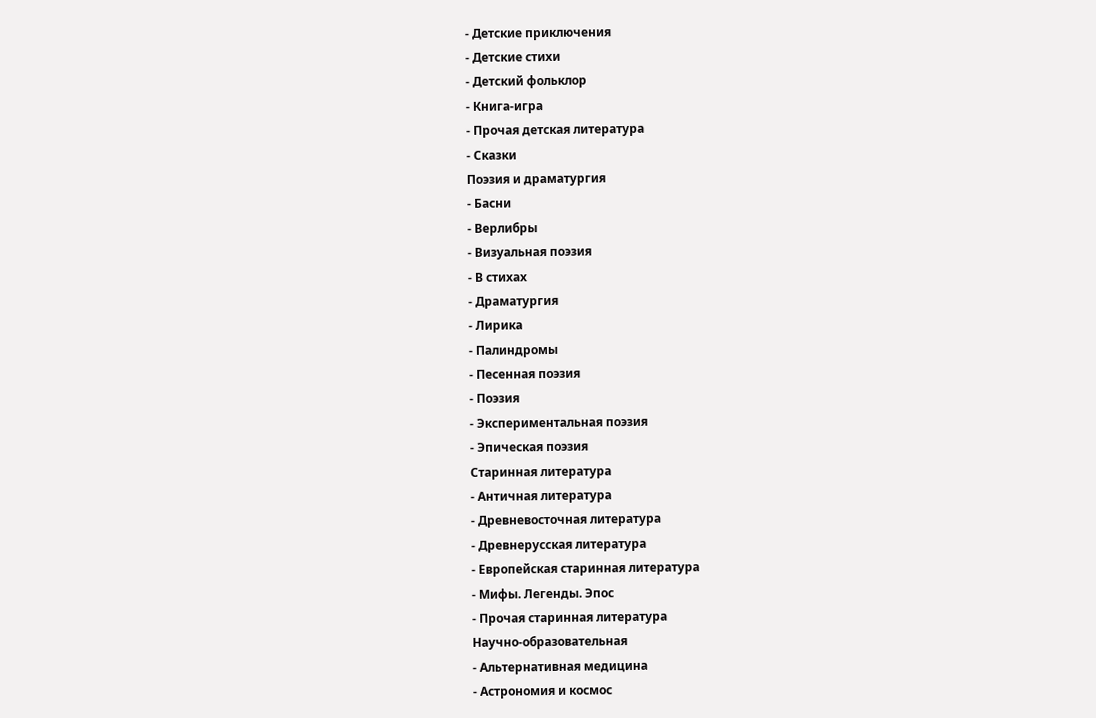- Детские приключения
- Детские стихи
- Детский фольклор
- Книга-игра
- Прочая детская литература
- Сказки
Поэзия и драматургия
- Басни
- Верлибры
- Визуальная поэзия
- В стихах
- Драматургия
- Лирика
- Палиндромы
- Песенная поэзия
- Поэзия
- Экспериментальная поэзия
- Эпическая поэзия
Старинная литература
- Античная литература
- Древневосточная литература
- Древнерусская литература
- Европейская старинная литература
- Мифы. Легенды. Эпос
- Прочая старинная литература
Научно-образовательная
- Альтернативная медицина
- Астрономия и космос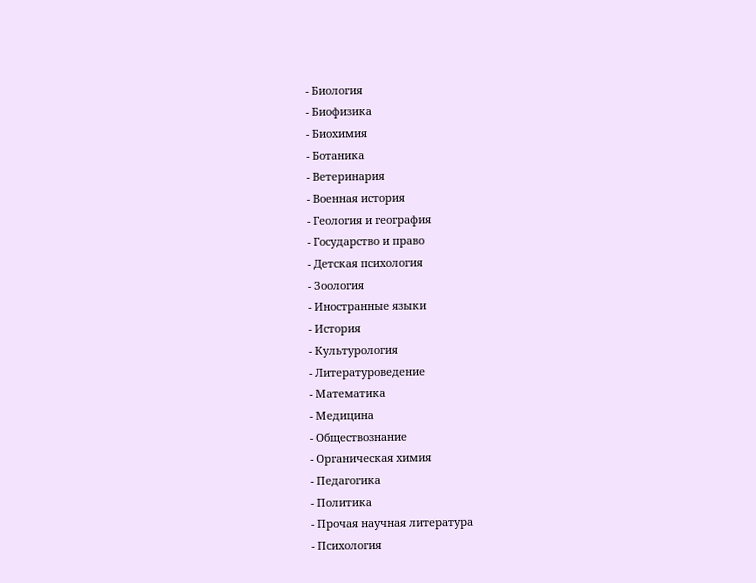- Биология
- Биофизика
- Биохимия
- Ботаника
- Ветеринария
- Военная история
- Геология и география
- Государство и право
- Детская психология
- Зоология
- Иностранные языки
- История
- Культурология
- Литературоведение
- Математика
- Медицина
- Обществознание
- Органическая химия
- Педагогика
- Политика
- Прочая научная литература
- Психология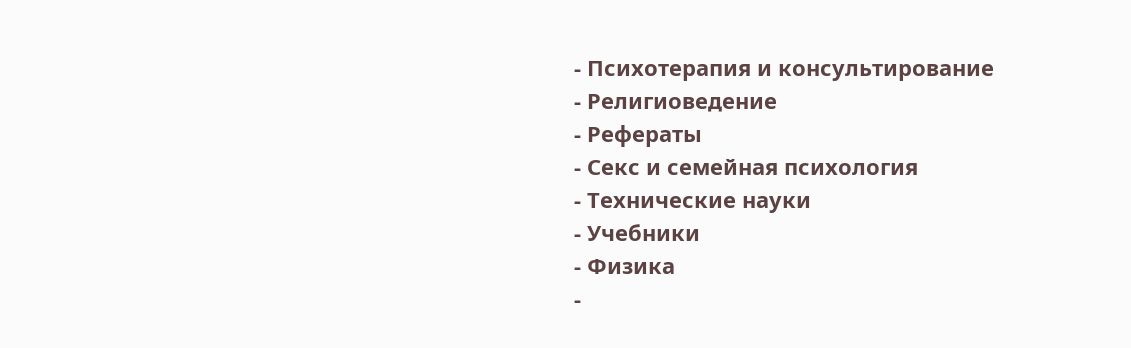- Психотерапия и консультирование
- Религиоведение
- Рефераты
- Секс и семейная психология
- Технические науки
- Учебники
- Физика
-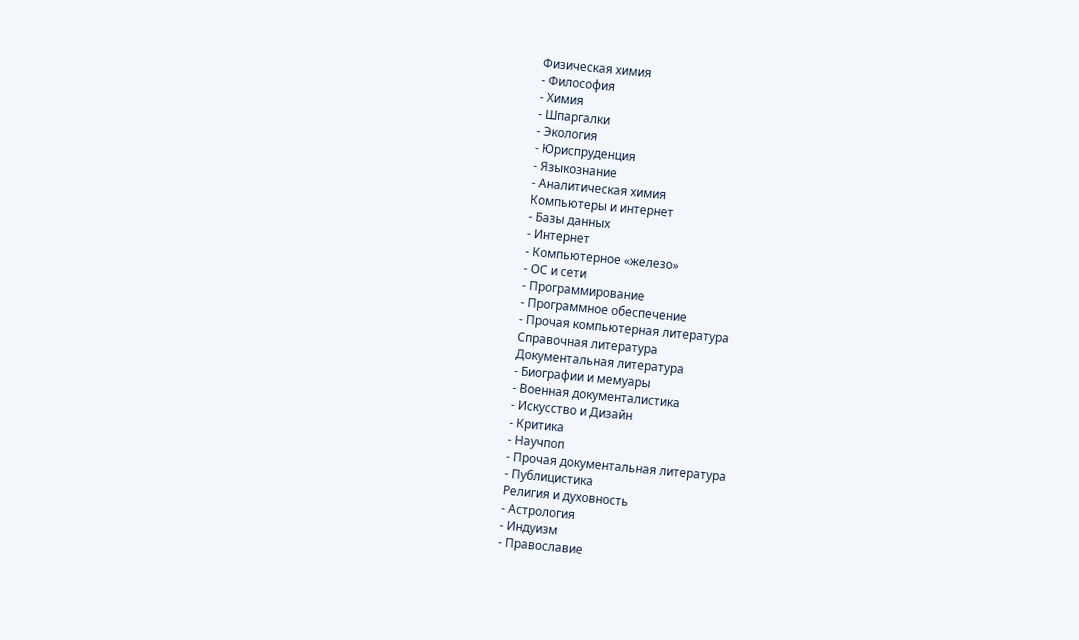Физическая химия
- Философия
- Химия
- Шпаргалки
- Экология
- Юриспруденция
- Языкознание
- Аналитическая химия
Компьютеры и интернет
- Базы данных
- Интернет
- Компьютерное «железо»
- ОС и сети
- Программирование
- Программное обеспечение
- Прочая компьютерная литература
Справочная литература
Документальная литература
- Биографии и мемуары
- Военная документалистика
- Искусство и Дизайн
- Критика
- Научпоп
- Прочая документальная литература
- Публицистика
Религия и духовность
- Астрология
- Индуизм
- Православие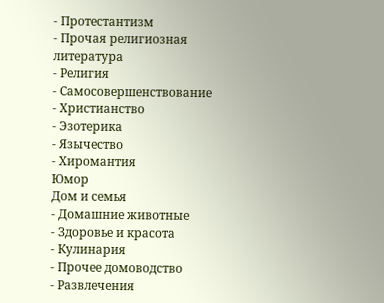- Протестантизм
- Прочая религиозная литература
- Религия
- Самосовершенствование
- Христианство
- Эзотерика
- Язычество
- Хиромантия
Юмор
Дом и семья
- Домашние животные
- Здоровье и красота
- Кулинария
- Прочее домоводство
- Развлечения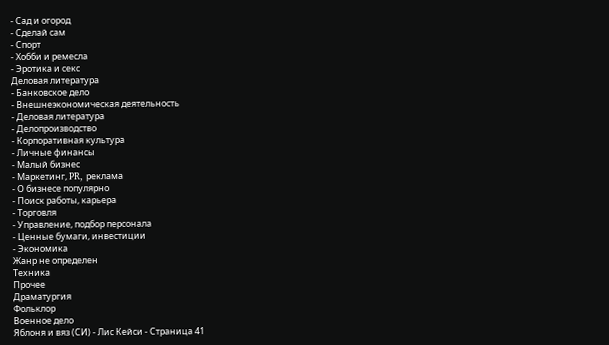- Сад и огород
- Сделай сам
- Спорт
- Хобби и ремесла
- Эротика и секс
Деловая литература
- Банковское дело
- Внешнеэкономическая деятельность
- Деловая литература
- Делопроизводство
- Корпоративная культура
- Личные финансы
- Малый бизнес
- Маркетинг, PR, реклама
- О бизнесе популярно
- Поиск работы, карьера
- Торговля
- Управление, подбор персонала
- Ценные бумаги, инвестиции
- Экономика
Жанр не определен
Техника
Прочее
Драматургия
Фольклор
Военное дело
Яблоня и вяз (СИ) - Лис Кейси - Страница 41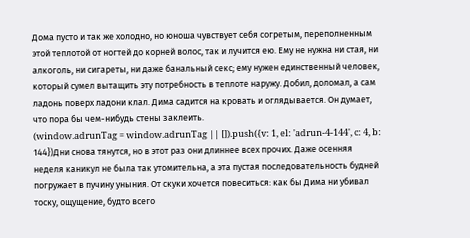Дома пусто и так же холодно, но юноша чувствует себя согретым, переполненным этой теплотой от ногтей до корней волос, так и лучится ею. Ему не нужна ни стая, ни алкоголь, ни сигареты, ни даже банальный секс; ему нужен единственный человек, который сумел вытащить эту потребность в теплоте наружу. Добил, доломал, а сам ладонь поверх ладони клал. Дима садится на кровать и оглядывается. Он думает, что пора бы чем-нибудь стены заклеить.
(window.adrunTag = window.adrunTag || []).push({v: 1, el: 'adrun-4-144', c: 4, b: 144})Дни снова тянутся, но в этот раз они длиннее всех прочих. Даже осенняя неделя каникул не была так утомительна, а эта пустая последовательность будней погружает в пучину уныния. От скуки хочется повеситься: как бы Дима ни убивал тоску, ощущение, будто всего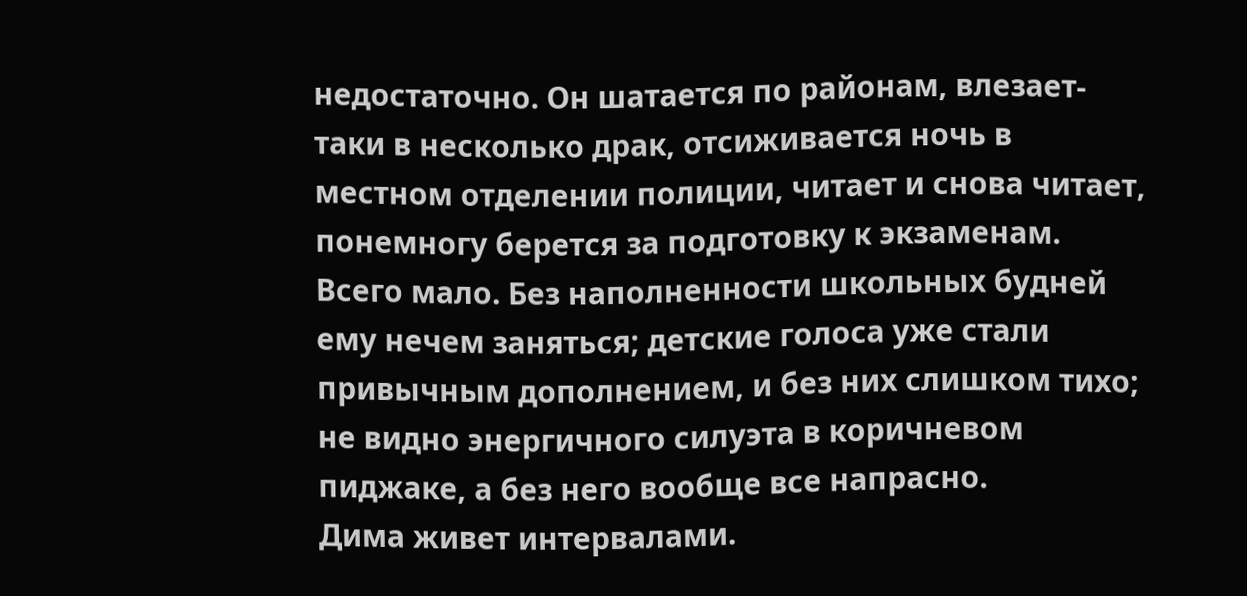недостаточно. Он шатается по районам, влезает-таки в несколько драк, отсиживается ночь в местном отделении полиции, читает и снова читает, понемногу берется за подготовку к экзаменам. Всего мало. Без наполненности школьных будней ему нечем заняться; детские голоса уже стали привычным дополнением, и без них слишком тихо; не видно энергичного силуэта в коричневом пиджаке, а без него вообще все напрасно.
Дима живет интервалами.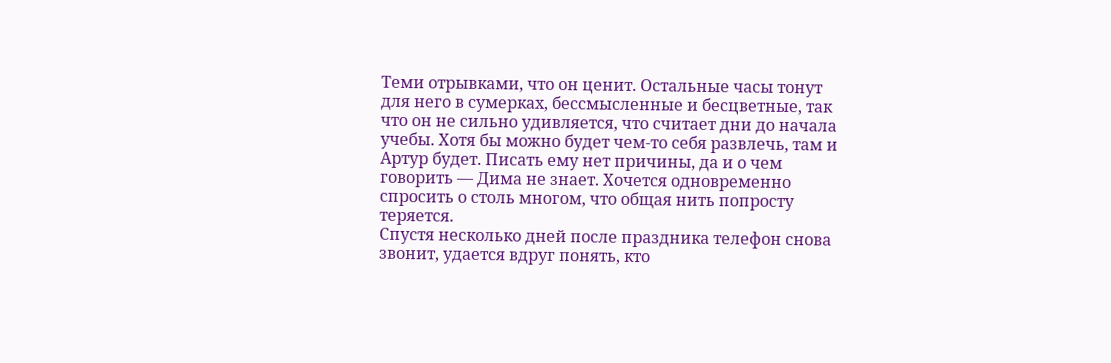Теми отрывками, что он ценит. Остальные часы тонут для него в сумерках, бессмысленные и бесцветные, так что он не сильно удивляется, что считает дни до начала учебы. Хотя бы можно будет чем-то себя развлечь, там и Артур будет. Писать ему нет причины, да и о чем говорить — Дима не знает. Хочется одновременно спросить о столь многом, что общая нить попросту теряется.
Спустя несколько дней после праздника телефон снова звонит, удается вдруг понять, кто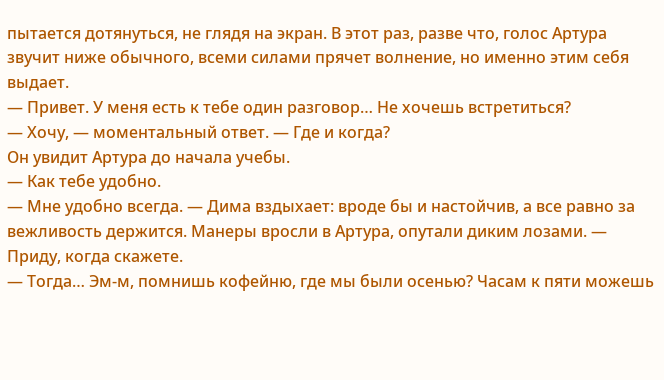пытается дотянуться, не глядя на экран. В этот раз, разве что, голос Артура звучит ниже обычного, всеми силами прячет волнение, но именно этим себя выдает.
— Привет. У меня есть к тебе один разговор… Не хочешь встретиться?
— Хочу, — моментальный ответ. — Где и когда?
Он увидит Артура до начала учебы.
— Как тебе удобно.
— Мне удобно всегда. — Дима вздыхает: вроде бы и настойчив, а все равно за вежливость держится. Манеры вросли в Артура, опутали диким лозами. — Приду, когда скажете.
— Тогда… Эм-м, помнишь кофейню, где мы были осенью? Часам к пяти можешь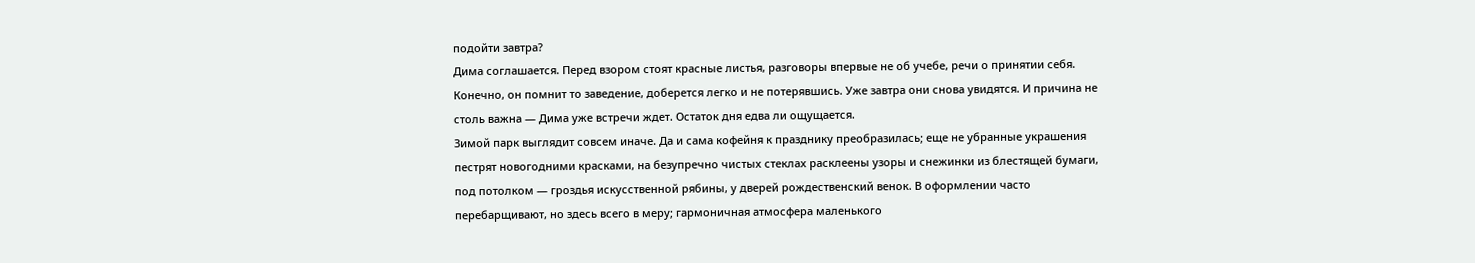подойти завтра?
Дима соглашается. Перед взором стоят красные листья, разговоры впервые не об учебе, речи о принятии себя. Конечно, он помнит то заведение, доберется легко и не потерявшись. Уже завтра они снова увидятся. И причина не столь важна — Дима уже встречи ждет. Остаток дня едва ли ощущается.
Зимой парк выглядит совсем иначе. Да и сама кофейня к празднику преобразилась; еще не убранные украшения пестрят новогодними красками, на безупречно чистых стеклах расклеены узоры и снежинки из блестящей бумаги, под потолком — гроздья искусственной рябины, у дверей рождественский венок. В оформлении часто перебарщивают, но здесь всего в меру; гармоничная атмосфера маленького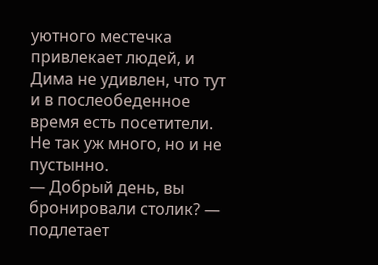уютного местечка привлекает людей, и Дима не удивлен, что тут и в послеобеденное время есть посетители. Не так уж много, но и не пустынно.
— Добрый день, вы бронировали столик? — подлетает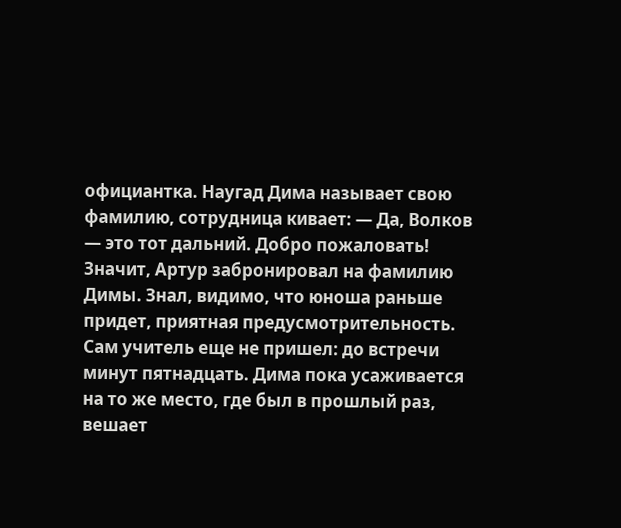официантка. Наугад Дима называет свою фамилию, сотрудница кивает: — Да, Волков — это тот дальний. Добро пожаловать!
Значит, Артур забронировал на фамилию Димы. Знал, видимо, что юноша раньше придет, приятная предусмотрительность. Сам учитель еще не пришел: до встречи минут пятнадцать. Дима пока усаживается на то же место, где был в прошлый раз, вешает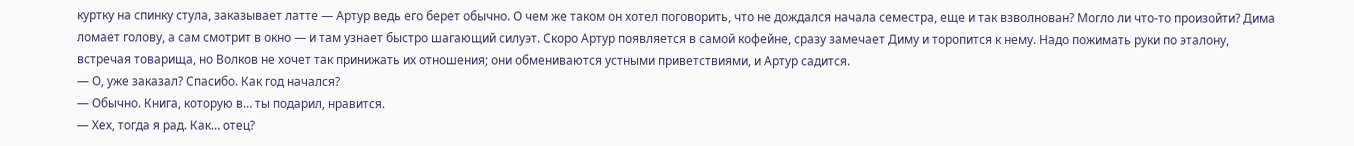куртку на спинку стула, заказывает латте — Артур ведь его берет обычно. О чем же таком он хотел поговорить, что не дождался начала семестра, еще и так взволнован? Могло ли что-то произойти? Дима ломает голову, а сам смотрит в окно — и там узнает быстро шагающий силуэт. Скоро Артур появляется в самой кофейне, сразу замечает Диму и торопится к нему. Надо пожимать руки по эталону, встречая товарища, но Волков не хочет так принижать их отношения; они обмениваются устными приветствиями, и Артур садится.
— О, уже заказал? Спасибо. Как год начался?
— Обычно. Книга, которую в… ты подарил, нравится.
— Хех, тогда я рад. Как… отец?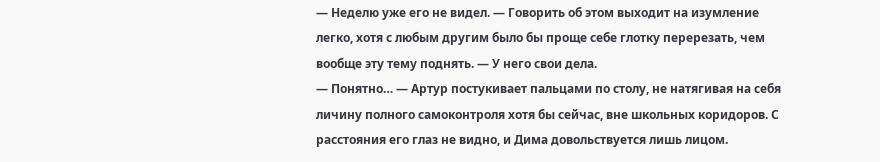— Неделю уже его не видел. — Говорить об этом выходит на изумление легко, хотя с любым другим было бы проще себе глотку перерезать, чем вообще эту тему поднять. — У него свои дела.
— Понятно… — Артур постукивает пальцами по столу, не натягивая на себя личину полного самоконтроля хотя бы сейчас, вне школьных коридоров. С расстояния его глаз не видно, и Дима довольствуется лишь лицом.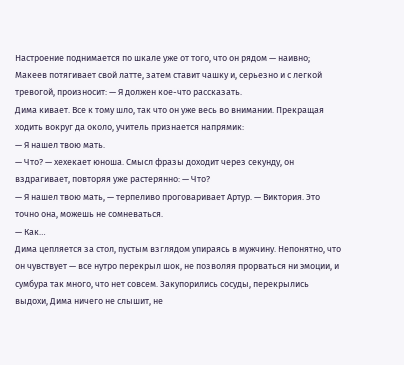Настроение поднимается по шкале уже от того, что он рядом — наивно; Макеев потягивает свой латте, затем ставит чашку и, серьезно и с легкой тревогой, произносит: — Я должен кое-что рассказать.
Дима кивает. Все к тому шло, так что он уже весь во внимании. Прекращая ходить вокруг да около, учитель признается напрямик:
— Я нашел твою мать.
— Что? — хехекает юноша. Смысл фразы доходит через секунду, он вздрагивает, повторяя уже растерянно: — Что?
— Я нашел твою мать, — терпеливо проговаривает Артур. — Виктория. Это точно она, можешь не сомневаться.
— Как…
Дима цепляется за стол, пустым взглядом упираясь в мужчину. Непонятно, что он чувствует — все нутро перекрыл шок, не позволяя прорваться ни эмоции, и сумбура так много, что нет совсем. Закупорились сосуды, перекрылись выдохи, Дима ничего не слышит, не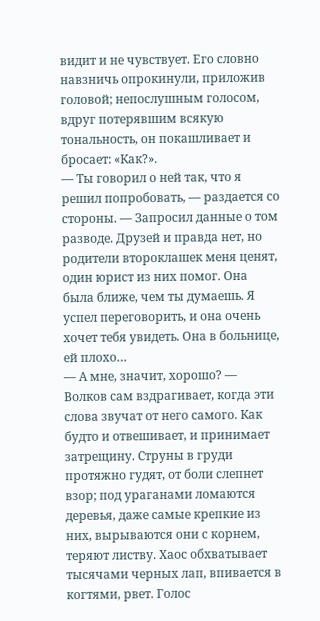видит и не чувствует. Его словно навзничь опрокинули, приложив головой; непослушным голосом, вдруг потерявшим всякую тональность, он покашливает и бросает: «Как?».
— Ты говорил о ней так, что я решил попробовать, — раздается со стороны. — Запросил данные о том разводе. Друзей и правда нет, но родители второклашек меня ценят, один юрист из них помог. Она была ближе, чем ты думаешь. Я успел переговорить, и она очень хочет тебя увидеть. Она в больнице, ей плохо…
— А мне, значит, хорошо? — Волков сам вздрагивает, когда эти слова звучат от него самого. Как будто и отвешивает, и принимает затрещину. Струны в груди протяжно гудят, от боли слепнет взор; под ураганами ломаются деревья, даже самые крепкие из них, вырываются они с корнем, теряют листву. Хаос обхватывает тысячами черных лап, впивается в когтями, рвет. Голос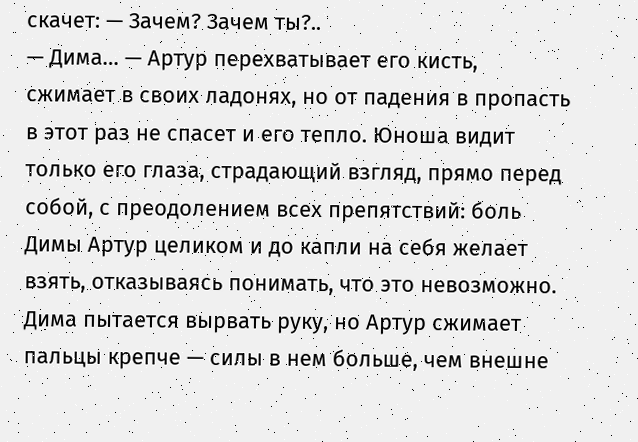скачет: — Зачем? Зачем ты?..
— Дима… — Артур перехватывает его кисть, сжимает в своих ладонях, но от падения в пропасть в этот раз не спасет и его тепло. Юноша видит только его глаза, страдающий взгляд, прямо перед собой, с преодолением всех препятствий: боль Димы Артур целиком и до капли на себя желает взять, отказываясь понимать, что это невозможно. Дима пытается вырвать руку, но Артур сжимает пальцы крепче — силы в нем больше, чем внешне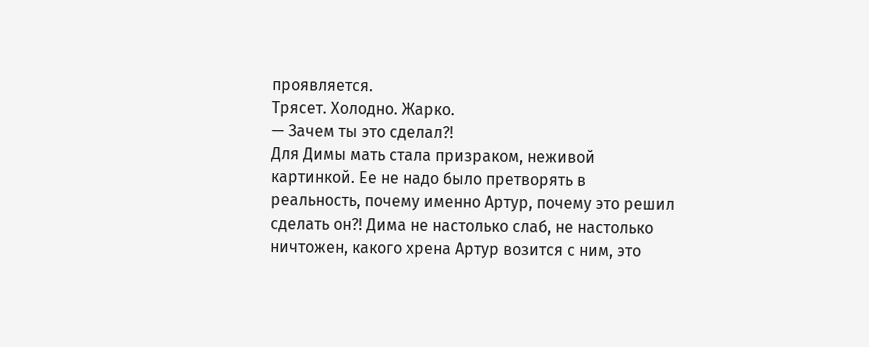проявляется.
Трясет. Холодно. Жарко.
— Зачем ты это сделал?!
Для Димы мать стала призраком, неживой картинкой. Ее не надо было претворять в реальность, почему именно Артур, почему это решил сделать он?! Дима не настолько слаб, не настолько ничтожен, какого хрена Артур возится с ним, это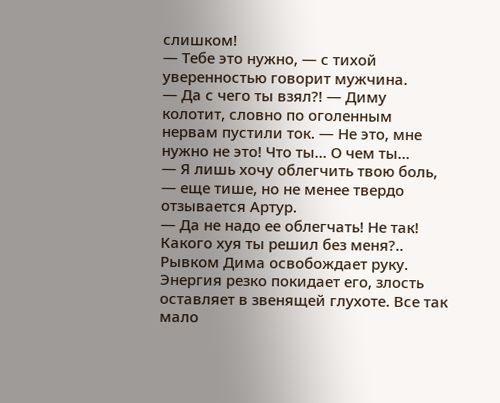слишком!
— Тебе это нужно, — с тихой уверенностью говорит мужчина.
— Да с чего ты взял?! — Диму колотит, словно по оголенным нервам пустили ток. — Не это, мне нужно не это! Что ты… О чем ты…
— Я лишь хочу облегчить твою боль, — еще тише, но не менее твердо отзывается Артур.
— Да не надо ее облегчать! Не так! Какого хуя ты решил без меня?..
Рывком Дима освобождает руку. Энергия резко покидает его, злость оставляет в звенящей глухоте. Все так мало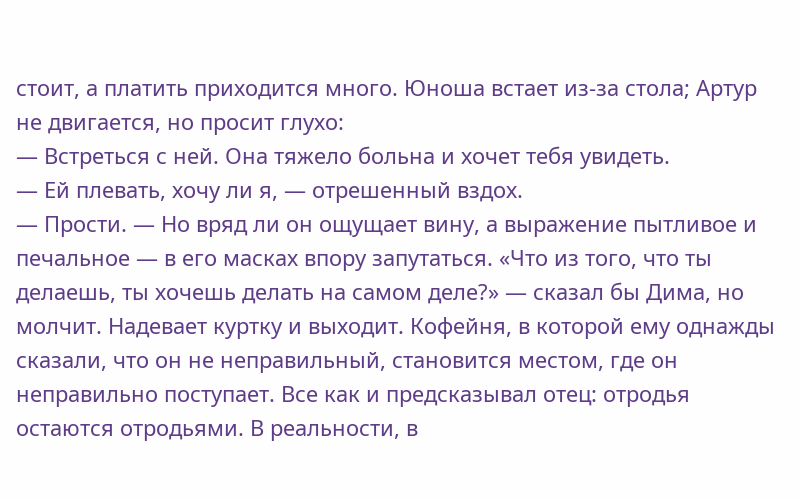стоит, а платить приходится много. Юноша встает из-за стола; Артур не двигается, но просит глухо:
— Встреться с ней. Она тяжело больна и хочет тебя увидеть.
— Ей плевать, хочу ли я, — отрешенный вздох.
— Прости. — Но вряд ли он ощущает вину, а выражение пытливое и печальное — в его масках впору запутаться. «Что из того, что ты делаешь, ты хочешь делать на самом деле?» — сказал бы Дима, но молчит. Надевает куртку и выходит. Кофейня, в которой ему однажды сказали, что он не неправильный, становится местом, где он неправильно поступает. Все как и предсказывал отец: отродья остаются отродьями. В реальности, в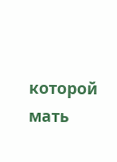которой мать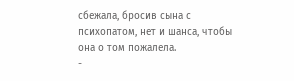сбежала, бросив сына с психопатом, нет и шанса, чтобы она о том пожалела.
-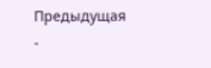Предыдущая
-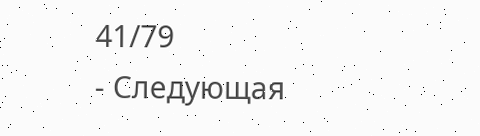41/79
- Следующая